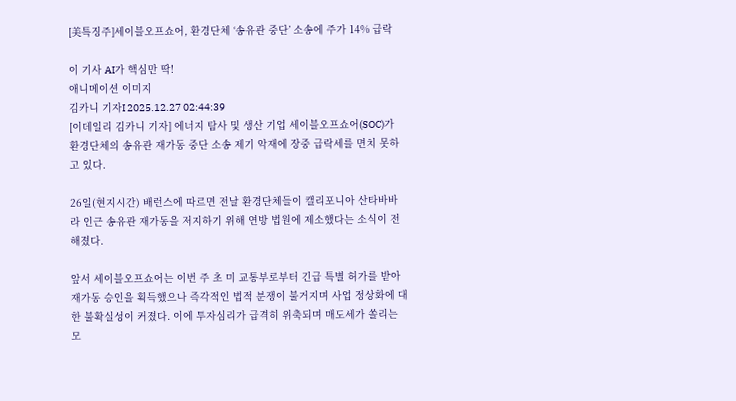[美특징주]세이블오프쇼어, 환경단체 ‘송유관 중단’ 소송에 주가 14% 급락

이 기사 AI가 핵심만 딱!
애니메이션 이미지
김카니 기자I 2025.12.27 02:44:39
[이데일리 김카니 기자] 에너지 탐사 및 생산 기업 세이블오프쇼어(SOC)가 환경단체의 송유관 재가동 중단 소송 제기 악재에 장중 급락세를 면치 못하고 있다.

26일(현지시간) 배런스에 따르면 전날 환경단체들이 캘리포니아 산타바바라 인근 송유관 재가동을 저지하기 위해 연방 법원에 제소했다는 소식이 전해졌다.

앞서 세이블오프쇼어는 이번 주 초 미 교통부로부터 긴급 특별 허가를 받아 재가동 승인을 획득했으나 즉각적인 법적 분쟁이 불거지며 사업 정상화에 대한 불확실성이 커졌다. 이에 투자심리가 급격히 위축되며 매도세가 쏠리는 모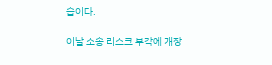습이다.

이날 소송 리스크 부각에 개장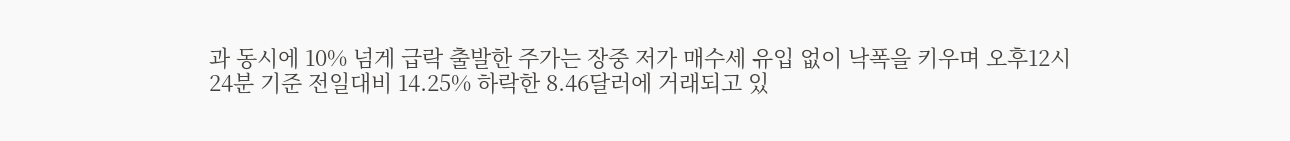과 동시에 10% 넘게 급락 출발한 주가는 장중 저가 매수세 유입 없이 낙폭을 키우며 오후12시24분 기준 전일대비 14.25% 하락한 8.46달러에 거래되고 있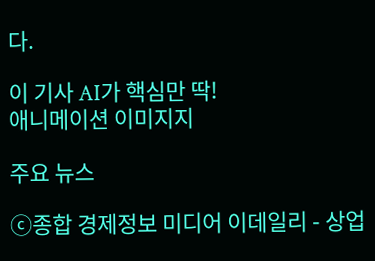다.

이 기사 AI가 핵심만 딱!
애니메이션 이미지지

주요 뉴스

ⓒ종합 경제정보 미디어 이데일리 - 상업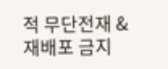적 무단전재 & 재배포 금지